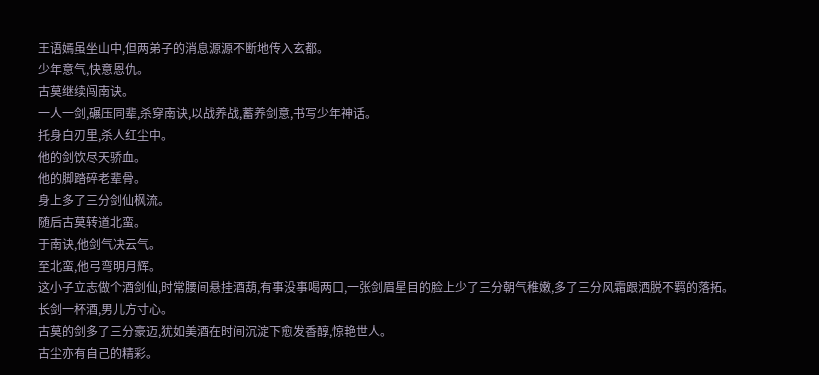王语嫣虽坐山中,但两弟子的消息源源不断地传入玄都。
少年意气,快意恩仇。
古莫继续闯南诀。
一人一剑,碾压同辈,杀穿南诀,以战养战,蓄养剑意,书写少年神话。
托身白刃里,杀人红尘中。
他的剑饮尽天骄血。
他的脚踏碎老辈骨。
身上多了三分剑仙枫流。
随后古莫转道北蛮。
于南诀,他剑气决云气。
至北蛮,他弓弯明月辉。
这小子立志做个酒剑仙,时常腰间悬挂酒葫,有事没事喝两口,一张剑眉星目的脸上少了三分朝气稚嫩,多了三分风霜跟洒脱不羁的落拓。
长剑一杯酒,男儿方寸心。
古莫的剑多了三分豪迈,犹如美酒在时间沉淀下愈发香醇,惊艳世人。
古尘亦有自己的精彩。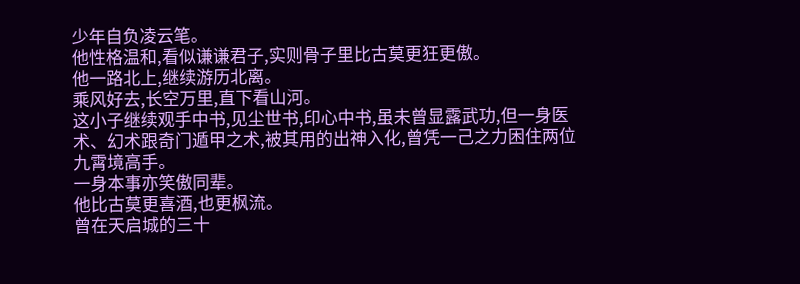少年自负凌云笔。
他性格温和,看似谦谦君子,实则骨子里比古莫更狂更傲。
他一路北上,继续游历北离。
乘风好去,长空万里,直下看山河。
这小子继续观手中书,见尘世书,印心中书,虽未曾显露武功,但一身医术、幻术跟奇门遁甲之术,被其用的出神入化,曾凭一己之力困住两位九霄境高手。
一身本事亦笑傲同辈。
他比古莫更喜酒,也更枫流。
曾在天启城的三十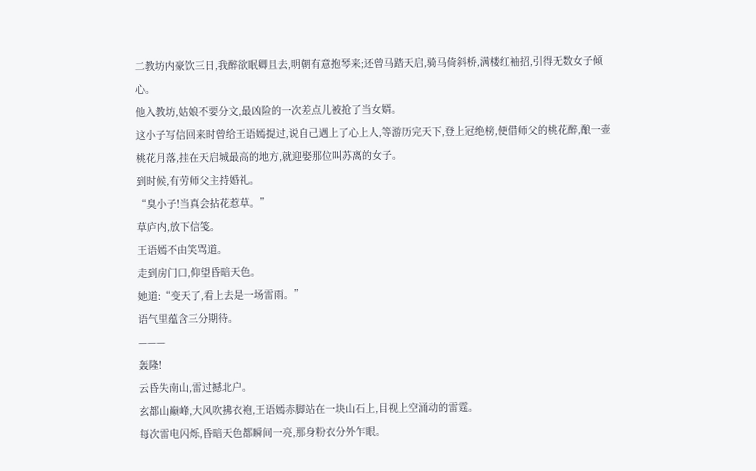二教坊内豪饮三日,我醉欲眠卿且去,明朝有意抱琴来;还曾马踏天启,骑马倚斜桥,满楼红袖招,引得无数女子倾心。
他入教坊,姑娘不要分文,最凶险的一次差点儿被抢了当女婿。
这小子写信回来时曾给王语嫣提过,说自己遇上了心上人,等游历完天下,登上冠绝榜,便借师父的桃花醉,酿一壶桃花月落,挂在天启城最高的地方,就迎娶那位叫苏离的女子。
到时候,有劳师父主持婚礼。
“臭小子!当真会拈花惹草。”
草庐内,放下信笺。
王语嫣不由笑骂道。
走到房门口,仰望昏暗天色。
她道:“变天了,看上去是一场雷雨。”
语气里蕴含三分期待。
———
轰隆!
云昏失南山,雷过撼北户。
玄都山巅峰,大风吹拂衣袍,王语嫣赤脚站在一块山石上,目视上空涌动的雷霆。
每次雷电闪烁,昏暗天色都瞬间一亮,那身粉衣分外乍眼。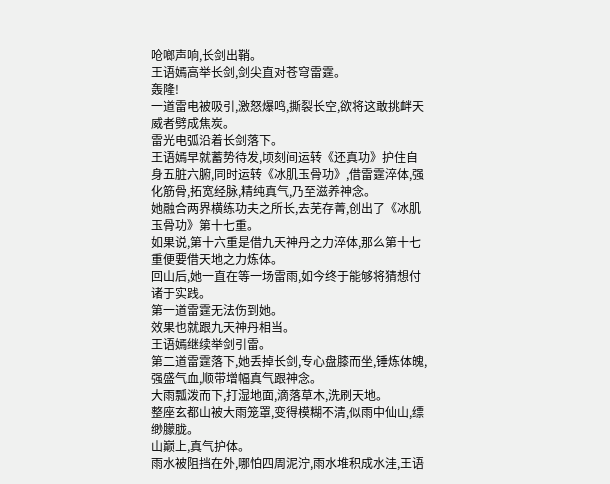呛啷声响,长剑出鞘。
王语嫣高举长剑,剑尖直对苍穹雷霆。
轰隆!
一道雷电被吸引,激怒爆鸣,撕裂长空,欲将这敢挑衅天威者劈成焦炭。
雷光电弧沿着长剑落下。
王语嫣早就蓄势待发,顷刻间运转《还真功》护住自身五脏六腑,同时运转《冰肌玉骨功》,借雷霆淬体,强化筋骨,拓宽经脉,精纯真气,乃至滋养神念。
她融合两界横练功夫之所长,去芜存菁,创出了《冰肌玉骨功》第十七重。
如果说,第十六重是借九天神丹之力淬体,那么第十七重便要借天地之力炼体。
回山后,她一直在等一场雷雨,如今终于能够将猜想付诸于实践。
第一道雷霆无法伤到她。
效果也就跟九天神丹相当。
王语嫣继续举剑引雷。
第二道雷霆落下,她丢掉长剑,专心盘膝而坐,锤炼体魄,强盛气血,顺带增幅真气跟神念。
大雨瓢泼而下,打湿地面,滴落草木,洗刷天地。
整座玄都山被大雨笼罩,变得模糊不清,似雨中仙山,缥缈朦胧。
山巅上,真气护体。
雨水被阻挡在外,哪怕四周泥泞,雨水堆积成水洼,王语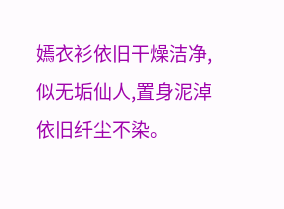嫣衣衫依旧干燥洁净,似无垢仙人,置身泥淖依旧纤尘不染。